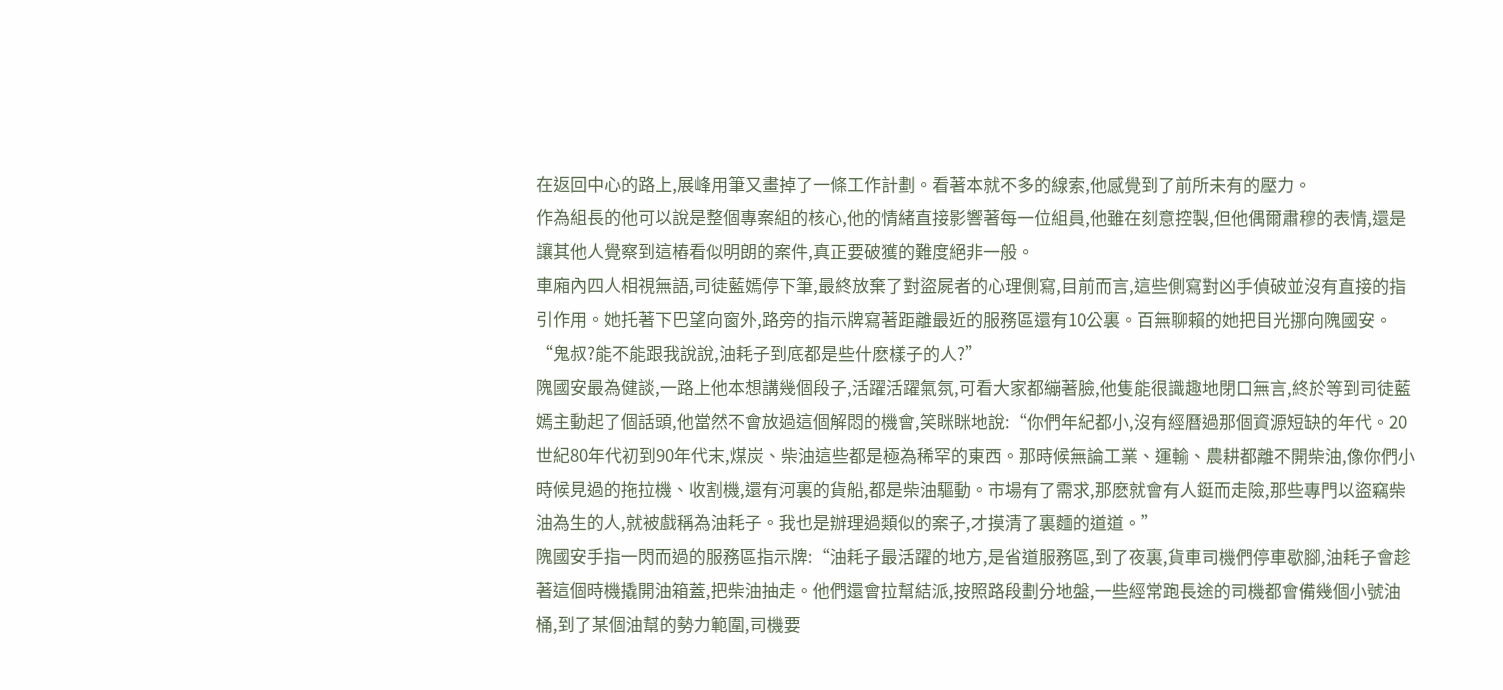在返回中心的路上,展峰用筆又畫掉了一條工作計劃。看著本就不多的線索,他感覺到了前所未有的壓力。
作為組長的他可以說是整個專案組的核心,他的情緒直接影響著每一位組員,他雖在刻意控製,但他偶爾肅穆的表情,還是讓其他人覺察到這樁看似明朗的案件,真正要破獲的難度絕非一般。
車廂內四人相視無語,司徒藍嫣停下筆,最終放棄了對盜屍者的心理側寫,目前而言,這些側寫對凶手偵破並沒有直接的指引作用。她托著下巴望向窗外,路旁的指示牌寫著距離最近的服務區還有10公裏。百無聊賴的她把目光挪向隗國安。“鬼叔?能不能跟我說說,油耗子到底都是些什麽樣子的人?”
隗國安最為健談,一路上他本想講幾個段子,活躍活躍氣氛,可看大家都繃著臉,他隻能很識趣地閉口無言,終於等到司徒藍嫣主動起了個話頭,他當然不會放過這個解悶的機會,笑眯眯地說:“你們年紀都小,沒有經曆過那個資源短缺的年代。20世紀80年代初到90年代末,煤炭、柴油這些都是極為稀罕的東西。那時候無論工業、運輸、農耕都離不開柴油,像你們小時候見過的拖拉機、收割機,還有河裏的貨船,都是柴油驅動。市場有了需求,那麽就會有人鋌而走險,那些專門以盜竊柴油為生的人,就被戲稱為油耗子。我也是辦理過類似的案子,才摸清了裏麵的道道。”
隗國安手指一閃而過的服務區指示牌:“油耗子最活躍的地方,是省道服務區,到了夜裏,貨車司機們停車歇腳,油耗子會趁著這個時機撬開油箱蓋,把柴油抽走。他們還會拉幫結派,按照路段劃分地盤,一些經常跑長途的司機都會備幾個小號油桶,到了某個油幫的勢力範圍,司機要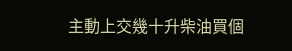主動上交幾十升柴油買個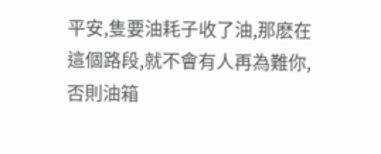平安,隻要油耗子收了油,那麽在這個路段,就不會有人再為難你,否則油箱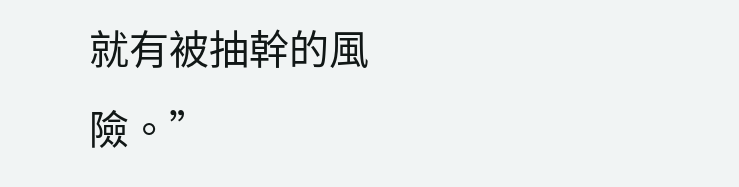就有被抽幹的風險。”